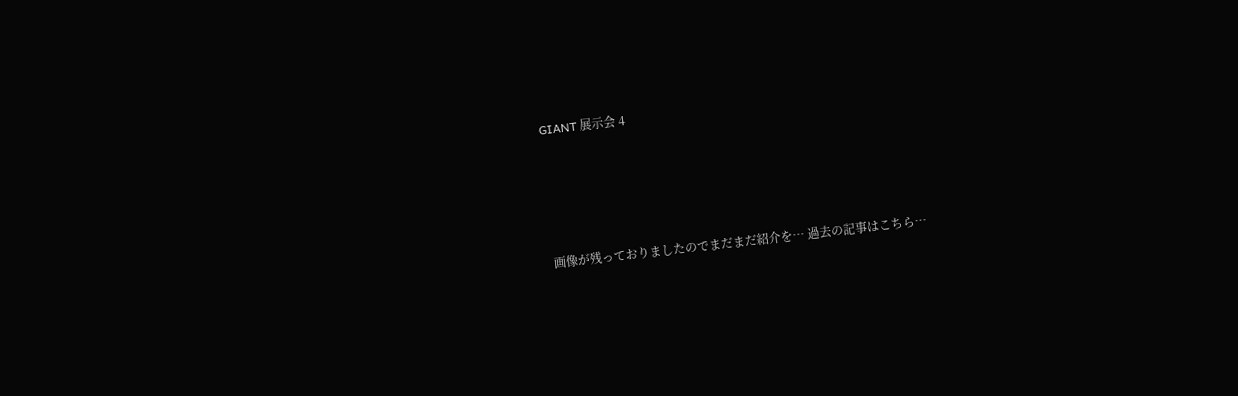GIANT 展示会 4




画像が残っておりましたのでまだまだ紹介を… 過去の記事はこちら…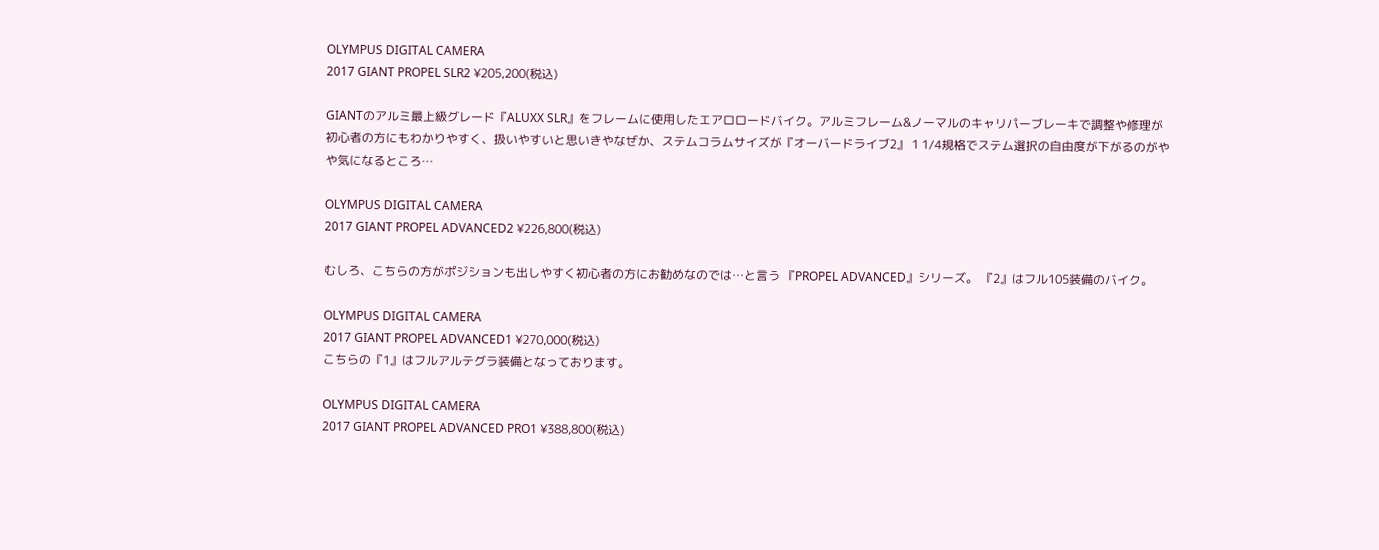OLYMPUS DIGITAL CAMERA
2017 GIANT PROPEL SLR2 ¥205,200(税込)

GIANTのアルミ最上級グレード『ALUXX SLR』をフレームに使用したエアロロードバイク。アルミフレーム&ノーマルのキャリパーブレーキで調整や修理が初心者の方にもわかりやすく、扱いやすいと思いきやなぜか、ステムコラムサイズが『オーバードライブ2』 1 1/4規格でステム選択の自由度が下がるのがやや気になるところ…

OLYMPUS DIGITAL CAMERA
2017 GIANT PROPEL ADVANCED2 ¥226,800(税込)

むしろ、こちらの方がポジションも出しやすく初心者の方にお勧めなのでは…と言う 『PROPEL ADVANCED』シリーズ。 『2』はフル105装備のバイク。

OLYMPUS DIGITAL CAMERA
2017 GIANT PROPEL ADVANCED1 ¥270,000(税込)
こちらの『1』はフルアルテグラ装備となっております。

OLYMPUS DIGITAL CAMERA
2017 GIANT PROPEL ADVANCED PRO1 ¥388,800(税込)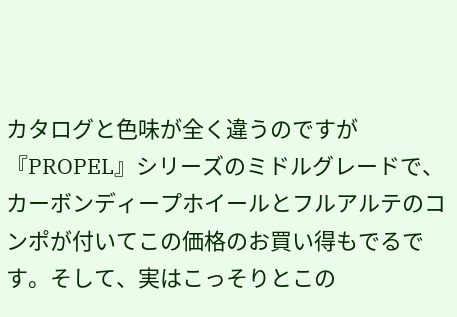カタログと色味が全く違うのですが『PROPEL』シリーズのミドルグレードで、カーボンディープホイールとフルアルテのコンポが付いてこの価格のお買い得もでるです。そして、実はこっそりとこの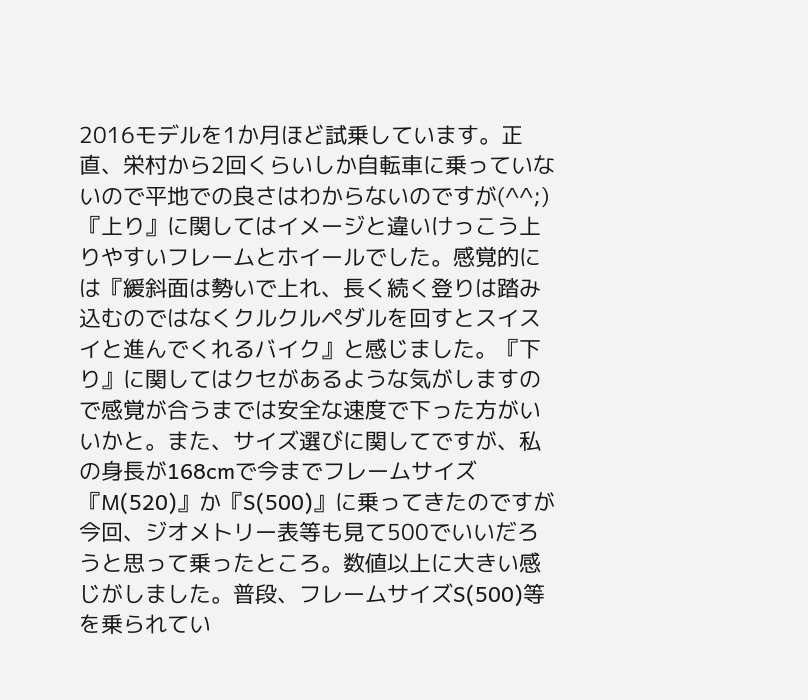2016モデルを1か月ほど試乗しています。正直、栄村から2回くらいしか自転車に乗っていないので平地での良さはわからないのですが(^^;)  『上り』に関してはイメージと違いけっこう上りやすいフレームとホイールでした。感覚的には『緩斜面は勢いで上れ、長く続く登りは踏み込むのではなくクルクルペダルを回すとスイスイと進んでくれるバイク』と感じました。『下り』に関してはクセがあるような気がしますので感覚が合うまでは安全な速度で下った方がいいかと。また、サイズ選びに関してですが、私の身長が168cmで今までフレームサイズ『M(520)』か『S(500)』に乗ってきたのですが今回、ジオメトリー表等も見て500でいいだろうと思って乗ったところ。数値以上に大きい感じがしました。普段、フレームサイズS(500)等を乗られてい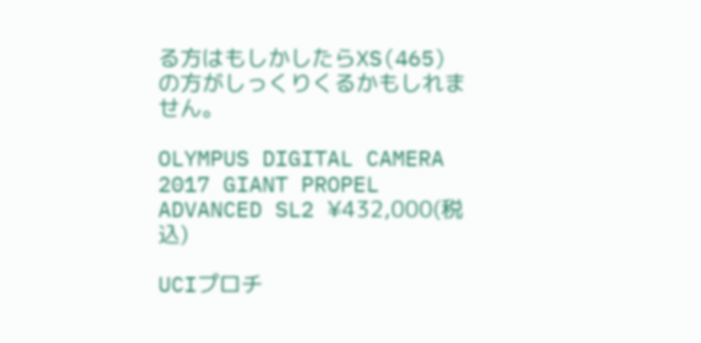る方はもしかしたらXS(465)の方がしっくりくるかもしれません。

OLYMPUS DIGITAL CAMERA
2017 GIANT PROPEL ADVANCED SL2 ¥432,000(税込)

UCIプロチ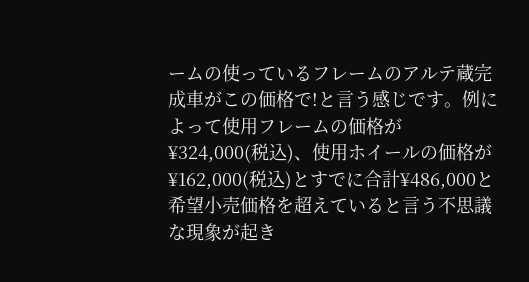ームの使っているフレームのアルテ蔵完成車がこの価格で!と言う感じです。例によって使用フレームの価格が¥324,000(税込)、使用ホイールの価格が¥162,000(税込)とすでに合計¥486,000と希望小売価格を超えていると言う不思議な現象が起き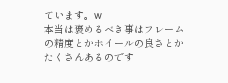ています。w
本当は褒めるべき事はフレームの精度とかホイールの良さとかたくさんあるのです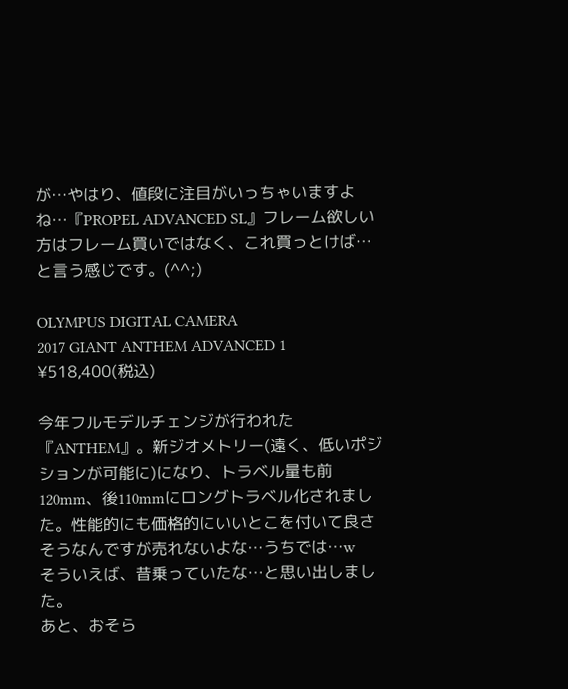が…やはり、値段に注目がいっちゃいますよね…『PROPEL ADVANCED SL』フレーム欲しい方はフレーム買いではなく、これ買っとけば…と言う感じです。(^^;)

OLYMPUS DIGITAL CAMERA
2017 GIANT ANTHEM ADVANCED 1 ¥518,400(税込)

今年フルモデルチェンジが行われた『ANTHEM』。新ジオメトリー(遠く、低いポジションが可能に)になり、トラベル量も前120mm、後110mmにロングトラベル化されました。性能的にも価格的にいいとこを付いて良さそうなんですが売れないよな…うちでは…w
そういえば、昔乗っていたな…と思い出しました。
あと、おそら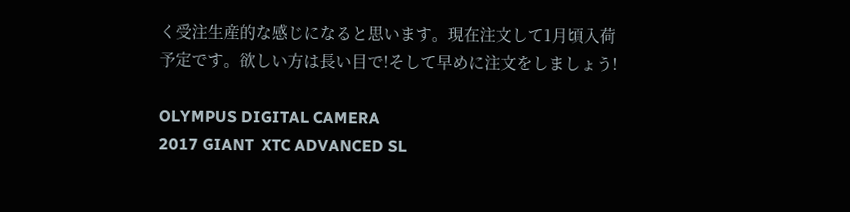く受注生産的な感じになると思います。現在注文して1月頃入荷予定です。欲しい方は長い目で!そして早めに注文をしましょう!

OLYMPUS DIGITAL CAMERA
2017 GIANT  XTC ADVANCED SL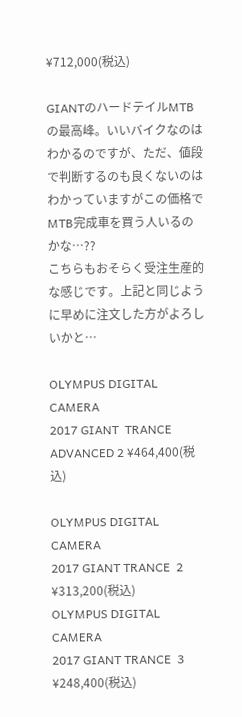¥712,000(税込)

GIANTのハードテイルMTBの最高峰。いいバイクなのはわかるのですが、ただ、値段で判断するのも良くないのはわかっていますがこの価格でMTB完成車を買う人いるのかな…??
こちらもおそらく受注生産的な感じです。上記と同じように早めに注文した方がよろしいかと…

OLYMPUS DIGITAL CAMERA
2017 GIANT  TRANCE ADVANCED 2 ¥464,400(税込)

OLYMPUS DIGITAL CAMERA
2017 GIANT TRANCE  2 ¥313,200(税込)
OLYMPUS DIGITAL CAMERA
2017 GIANT TRANCE  3 ¥248,400(税込)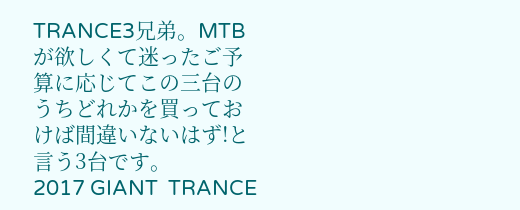TRANCE3兄弟。MTBが欲しくて迷ったご予算に応じてこの三台のうちどれかを買っておけば間違いないはず!と言う3台です。
2017 GIANT  TRANCE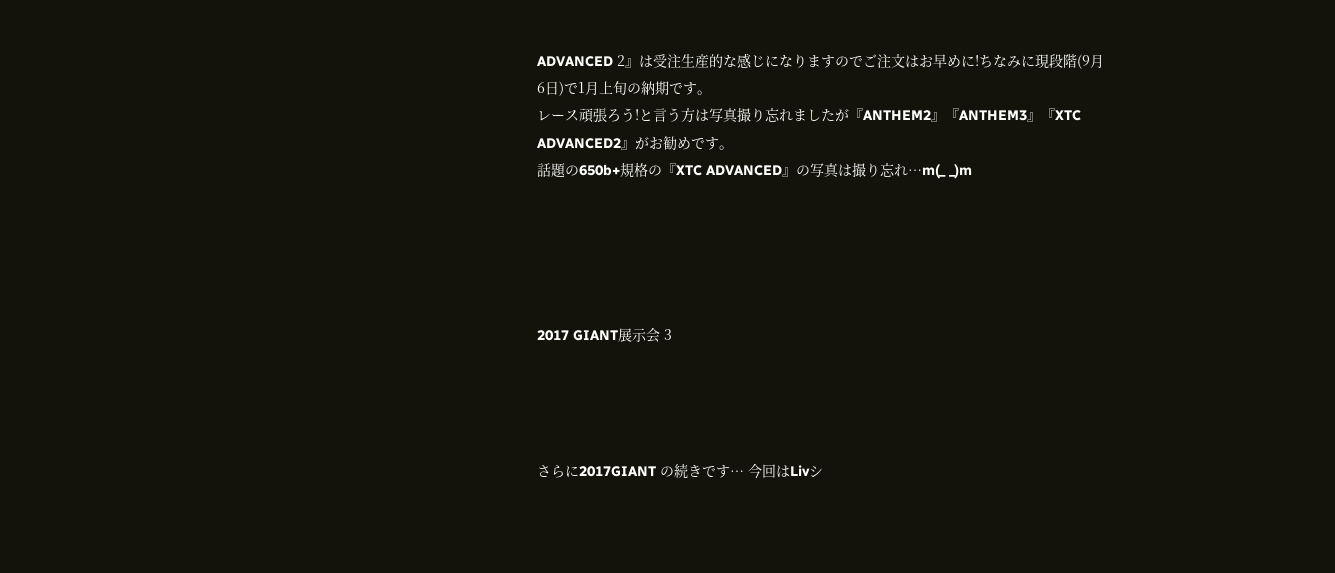ADVANCED 2』は受注生産的な感じになりますのでご注文はお早めに!ちなみに現段階(9月6日)で1月上旬の納期です。
レース頑張ろう!と言う方は写真撮り忘れましたが『ANTHEM2』『ANTHEM3』『XTC ADVANCED2』がお勧めです。
話題の650b+規格の『XTC ADVANCED』の写真は撮り忘れ…m(_ _)m





2017 GIANT展示会 3




さらに2017GIANT の続きです… 今回はLivシ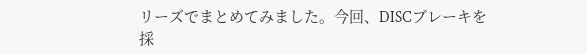リーズでまとめてみました。今回、DISCブレーキを採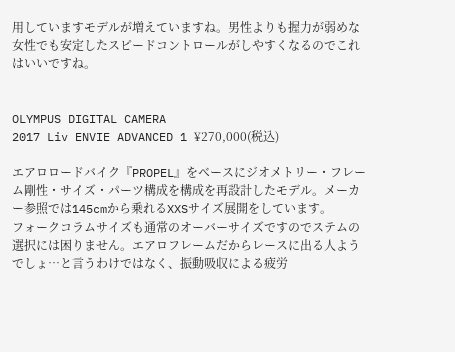用していますモデルが増えていますね。男性よりも握力が弱めな女性でも安定したスピードコントロールがしやすくなるのでこれはいいですね。


OLYMPUS DIGITAL CAMERA
2017 Liv ENVIE ADVANCED 1 ¥270,000(税込)

エアロロードバイク『PROPEL』をベースにジオメトリー・フレーム剛性・サイズ・パーツ構成を構成を再設計したモデル。メーカー参照では145cmから乗れるXXSサイズ展開をしています。
フォークコラムサイズも通常のオーバーサイズですのでステムの選択には困りません。エアロフレームだからレースに出る人ようでしょ…と言うわけではなく、振動吸収による疲労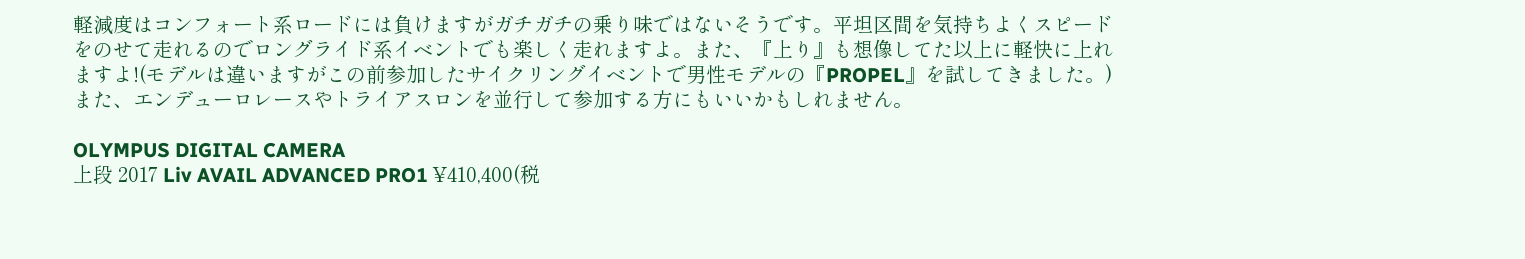軽減度はコンフォート系ロードには負けますがガチガチの乗り味ではないそうです。平坦区間を気持ちよくスピードをのせて走れるのでロングライド系イベントでも楽しく走れますよ。また、『上り』も想像してた以上に軽快に上れますよ!(モデルは違いますがこの前参加したサイクリングイベントで男性モデルの『PROPEL』を試してきました。)また、エンデューロレースやトライアスロンを並行して参加する方にもいいかもしれません。

OLYMPUS DIGITAL CAMERA
上段 2017 Liv AVAIL ADVANCED PRO1 ¥410,400(税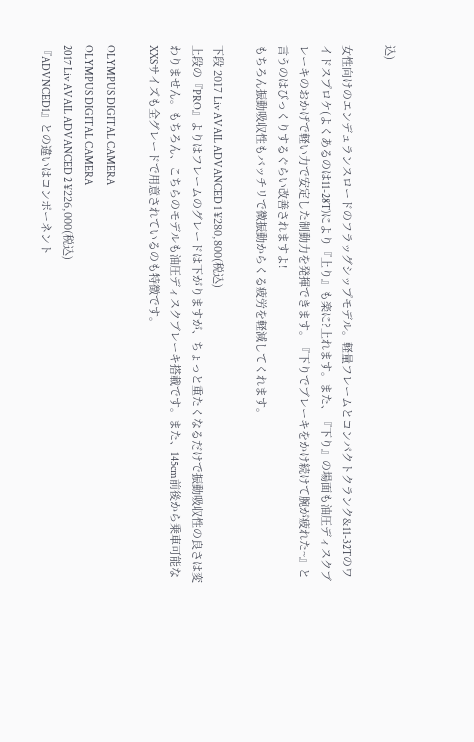込)

女性向けのエンデュランスロードのフラッグシップモデル。軽量フレームとコンパクトクランク&11-32Tのワイドスプロケ(よくあるのは11-28T)により『上り』も楽に?上れます。また、『下り』の場面も油圧ディスクブレーキのおかげで軽い力で安定した制動力を発揮できます。『下りでブレーキをかけ続けて腕が疲れた~』と言うのはびっくりするぐらい改善されますよ!
もちろん振動吸収性もバッチリで微振動からくる疲労を軽減してくれます。

下段 2017 Liv AVAIL ADVANCED 1 ¥280,800(税込)
上段の『PRO』よりはフレームのグレードは下がりますが、ちょっと重たくなるだけで振動吸収性の良さは変わりません。もちろん、こちらのモデルも油圧ディスクブレーキ搭載です。また、145cm前後から乗車可能なXXSサイズも全グレードで用意されているのも特徴です。

OLYMPUS DIGITAL CAMERA
OLYMPUS DIGITAL CAMERA
2017 Liv AVAIL ADVANCED 2 ¥226,000(税込)
『ADVNCED1』との違いはコンポーネント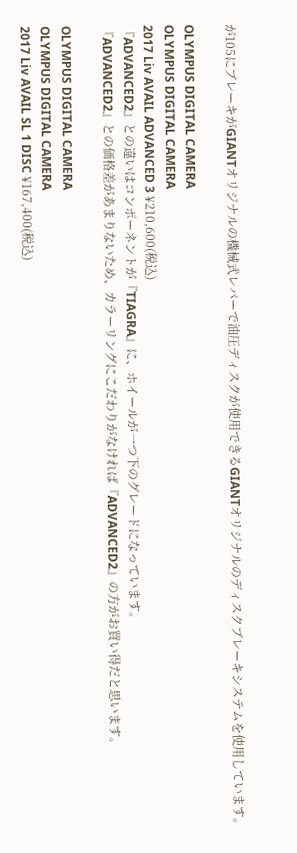が105にブレーキがGIANTオリジナルの機械式レバーで油圧ディスクが使用できるGIANTオリジナルのディスクブレーキシステムを使用しています。

OLYMPUS DIGITAL CAMERA
OLYMPUS DIGITAL CAMERA
2017 Liv AVAIL ADVANCED 3 ¥210,600(税込)
『ADVANCED2』との違いはコンポーネントが『TIAGRA』に、ホイールが一つ下のグレードになっています。
『ADVANCED2』との価格差があまりないため、カラーリングにこだわりがなければ『ADVANCED2』の方がお買い得だと思います。

OLYMPUS DIGITAL CAMERA
OLYMPUS DIGITAL CAMERA
2017 Liv AVAIL SL 1 DISC ¥167,400(税込)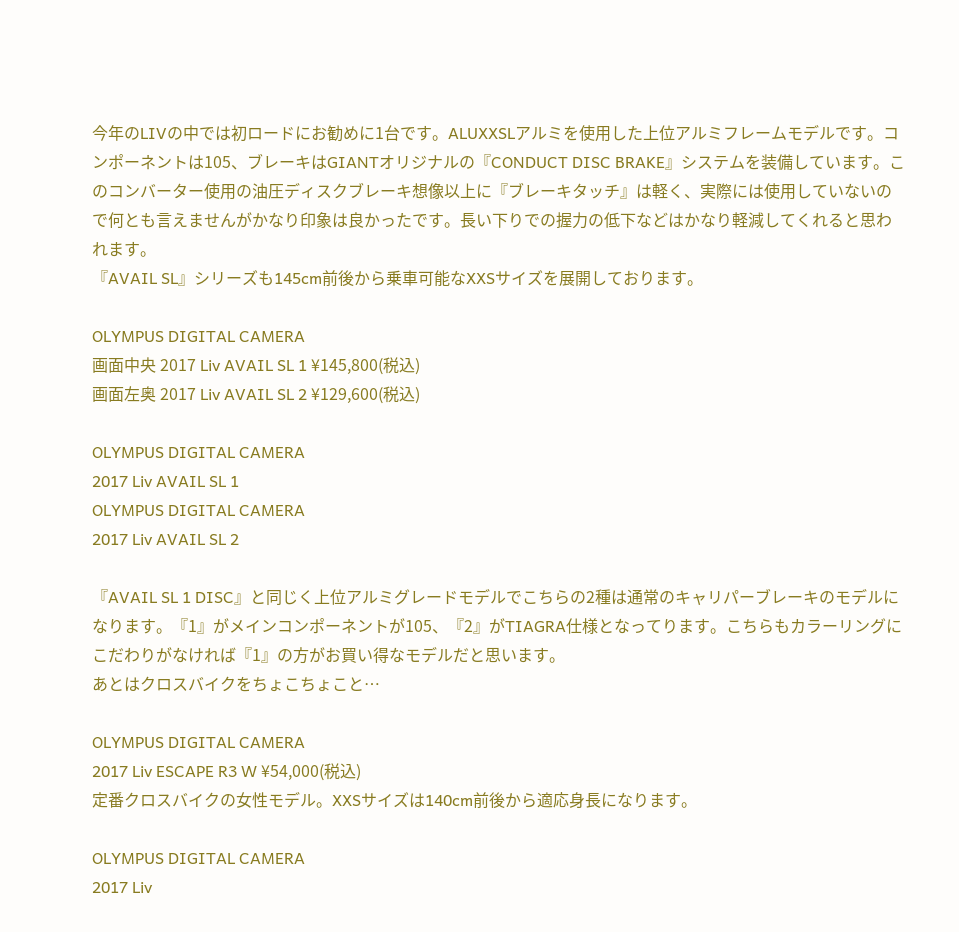今年のLIVの中では初ロードにお勧めに1台です。ALUXXSLアルミを使用した上位アルミフレームモデルです。コンポーネントは105、ブレーキはGIANTオリジナルの『CONDUCT DISC BRAKE』システムを装備しています。このコンバーター使用の油圧ディスクブレーキ想像以上に『ブレーキタッチ』は軽く、実際には使用していないので何とも言えませんがかなり印象は良かったです。長い下りでの握力の低下などはかなり軽減してくれると思われます。
『AVAIL SL』シリーズも145cm前後から乗車可能なXXSサイズを展開しております。

OLYMPUS DIGITAL CAMERA
画面中央 2017 Liv AVAIL SL 1 ¥145,800(税込)
画面左奥 2017 Liv AVAIL SL 2 ¥129,600(税込)

OLYMPUS DIGITAL CAMERA
2017 Liv AVAIL SL 1
OLYMPUS DIGITAL CAMERA
2017 Liv AVAIL SL 2

『AVAIL SL 1 DISC』と同じく上位アルミグレードモデルでこちらの2種は通常のキャリパーブレーキのモデルになります。『1』がメインコンポーネントが105、『2』がTIAGRA仕様となってります。こちらもカラーリングにこだわりがなければ『1』の方がお買い得なモデルだと思います。
あとはクロスバイクをちょこちょこと…

OLYMPUS DIGITAL CAMERA
2017 Liv ESCAPE R3 W ¥54,000(税込)
定番クロスバイクの女性モデル。XXSサイズは140cm前後から適応身長になります。

OLYMPUS DIGITAL CAMERA
2017 Liv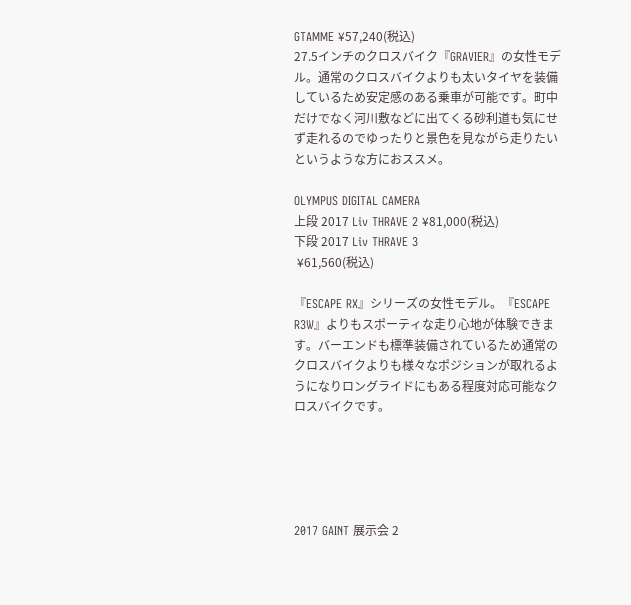GTAMME ¥57,240(税込)
27.5インチのクロスバイク『GRAVIER』の女性モデル。通常のクロスバイクよりも太いタイヤを装備しているため安定感のある乗車が可能です。町中だけでなく河川敷などに出てくる砂利道も気にせず走れるのでゆったりと景色を見ながら走りたいというような方におススメ。

OLYMPUS DIGITAL CAMERA
上段 2017 Liv THRAVE 2 ¥81,000(税込)
下段 2017 Liv THRAVE 3
 ¥61,560(税込)

『ESCAPE RX』シリーズの女性モデル。『ESCAPE R3W』よりもスポーティな走り心地が体験できます。バーエンドも標準装備されているため通常のクロスバイクよりも様々なポジションが取れるようになりロングライドにもある程度対応可能なクロスバイクです。





2017 GAINT 展示会 2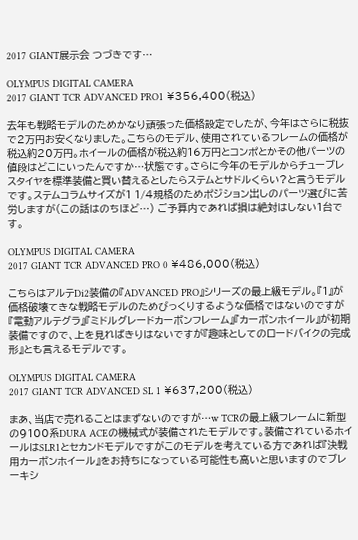2017 GIANT展示会 つづきです…

OLYMPUS DIGITAL CAMERA
2017 GIANT TCR ADVANCED PRO1 ¥356,400(税込)

去年も戦略モデルのためかなり頑張った価格設定でしたが、今年はさらに税抜で2万円お安くなりました。こちらのモデル、使用されているフレームの価格が税込約20万円。ホイールの価格が税込約16万円とコンポとかその他パーツの値段はどこにいったんですか…状態です。さらに今年のモデルからチューブレスタイヤを標準装備と買い替えるとしたらステムとサドルくらい?と言うモデルです。ステムコラムサイズが1 1/4規格のためポジション出しのパーツ選びに苦労しますが(この話はのちほど…) ご予算内であれば損は絶対はしない1台です。

OLYMPUS DIGITAL CAMERA
2017 GIANT TCR ADVANCED PRO 0 ¥486,000(税込)

こちらはアルテDi2装備の『ADVANCED PRO』シリーズの最上級モデル。『1』が価格破壊てきな戦略モデルのためびっくりするような価格ではないのですが『電動アルテグラ』『ミドルグレードカーボンフレーム』『カーボンホイール』が初期装備ですので、上を見ればきりはないですが『趣味としてのロードバイクの完成形』とも言えるモデルです。

OLYMPUS DIGITAL CAMERA
2017 GIANT TCR ADVANCED SL 1 ¥637,200(税込)

まあ、当店で売れることはまずないのですが…w TCRの最上級フレームに新型の9100系DURA ACEの機械式が装備されたモデルです。装備されているホイールはSLR1とセカンドモデルですがこのモデルを考えている方であれば『決戦用カーボンホイール』をお持ちになっている可能性も高いと思いますのでブレーキシ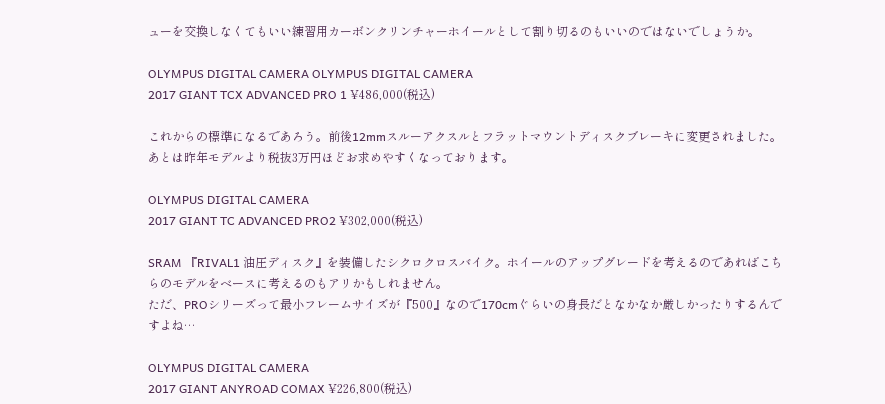ューを交換しなくてもいい練習用カーボンクリンチャーホイールとして割り切るのもいいのではないでしょうか。

OLYMPUS DIGITAL CAMERA OLYMPUS DIGITAL CAMERA
2017 GIANT TCX ADVANCED PRO 1 ¥486,000(税込)

これからの標準になるであろう。前後12mmスルーアクスルとフラットマウントディスクブレーキに変更されました。あとは昨年モデルより税抜3万円ほどお求めやすくなっております。

OLYMPUS DIGITAL CAMERA
2017 GIANT TC ADVANCED PRO2 ¥302,000(税込)

SRAM 『RIVAL1 油圧ディスク』を装備したシクロクロスバイク。ホイールのアップグレードを考えるのであればこちらのモデルをベースに考えるのもアリかもしれません。
ただ、PROシリーズって最小フレームサイズが『500』なので170cmぐらいの身長だとなかなか厳しかったりするんですよね…

OLYMPUS DIGITAL CAMERA
2017 GIANT ANYROAD COMAX ¥226,800(税込)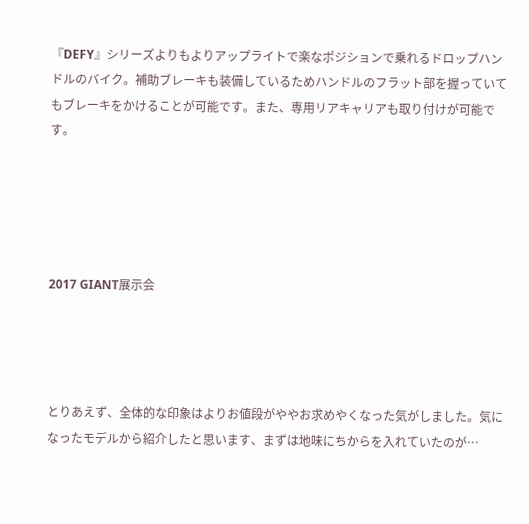『DEFY』シリーズよりもよりアップライトで楽なポジションで乗れるドロップハンドルのバイク。補助ブレーキも装備しているためハンドルのフラット部を握っていてもブレーキをかけることが可能です。また、専用リアキャリアも取り付けが可能です。





2017 GIANT展示会




とりあえず、全体的な印象はよりお値段がややお求めやくなった気がしました。気になったモデルから紹介したと思います、まずは地味にちからを入れていたのが…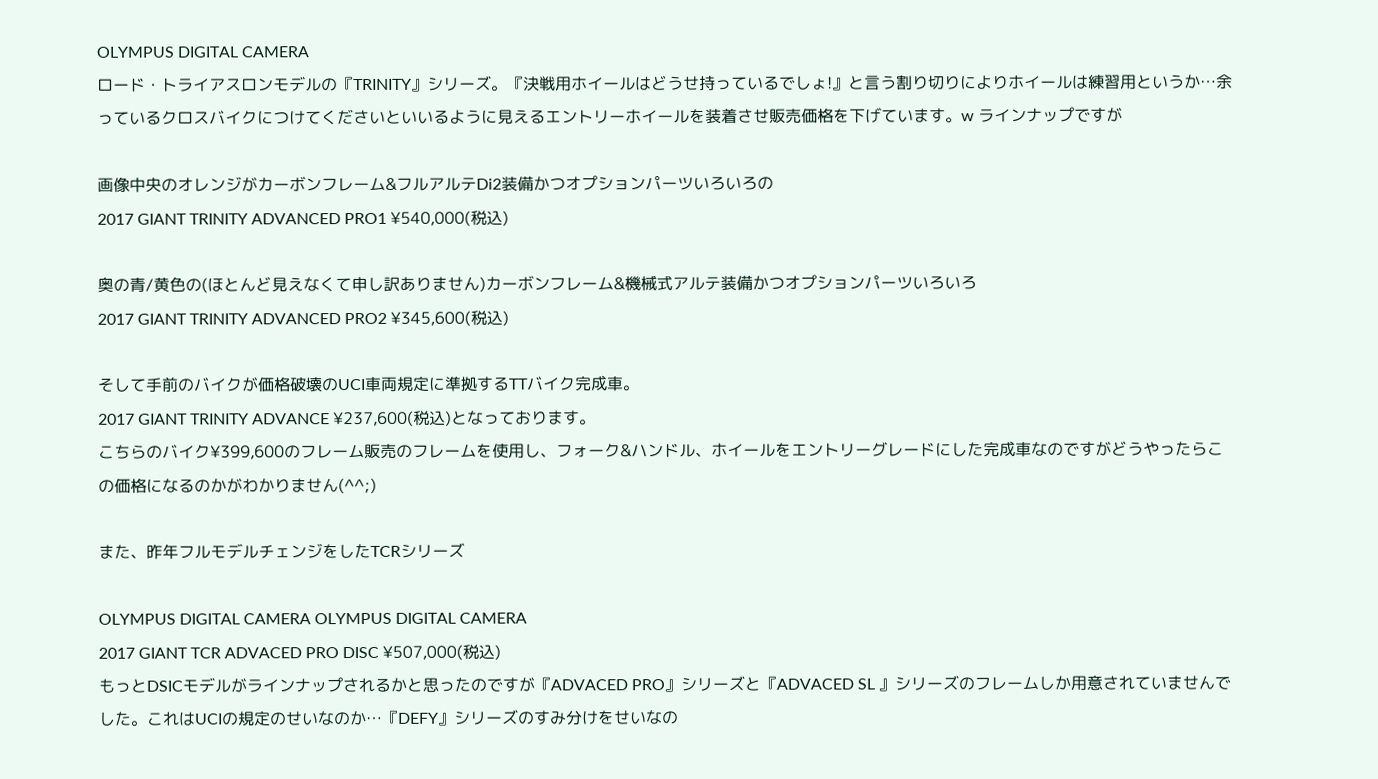OLYMPUS DIGITAL CAMERA
ロード・トライアスロンモデルの『TRINITY』シリーズ。『決戦用ホイールはどうせ持っているでしょ!』と言う割り切りによりホイールは練習用というか…余っているクロスバイクにつけてくださいといいるように見えるエントリーホイールを装着させ販売価格を下げています。w ラインナップですが

画像中央のオレンジがカーボンフレーム&フルアルテDi2装備かつオプションパーツいろいろの
2017 GIANT TRINITY ADVANCED PRO1 ¥540,000(税込)

奥の青/黄色の(ほとんど見えなくて申し訳ありません)カーボンフレーム&機械式アルテ装備かつオプションパーツいろいろ
2017 GIANT TRINITY ADVANCED PRO2 ¥345,600(税込)

そして手前のバイクが価格破壊のUCI車両規定に準拠するTTバイク完成車。
2017 GIANT TRINITY ADVANCE ¥237,600(税込)となっております。
こちらのバイク¥399,600のフレーム販売のフレームを使用し、フォーク&ハンドル、ホイールをエントリーグレードにした完成車なのですがどうやったらこの価格になるのかがわかりません(^^;)

また、昨年フルモデルチェンジをしたTCRシリーズ

OLYMPUS DIGITAL CAMERA OLYMPUS DIGITAL CAMERA
2017 GIANT TCR ADVACED PRO DISC ¥507,000(税込)
もっとDSICモデルがラインナップされるかと思ったのですが『ADVACED PRO』シリーズと『ADVACED SL 』シリーズのフレームしか用意されていませんでした。これはUCIの規定のせいなのか…『DEFY』シリーズのすみ分けをせいなの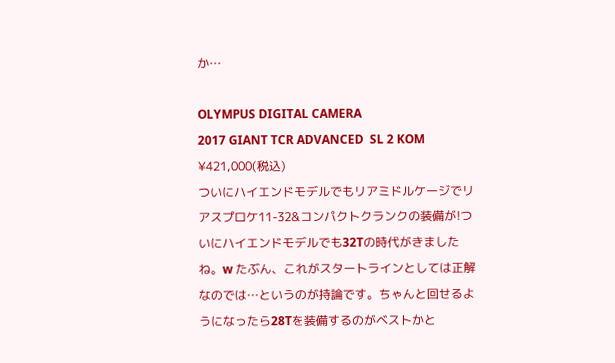か…

OLYMPUS DIGITAL CAMERA
2017 GIANT TCR ADVANCED  SL 2 KOM ¥421,000(税込)
ついにハイエンドモデルでもリアミドルケージでリアスプロケ11-32&コンパクトクランクの装備が!ついにハイエンドモデルでも32Tの時代がきましたね。w たぶん、これがスタートラインとしては正解なのでは…というのが持論です。ちゃんと回せるようになったら28Tを装備するのがベストかと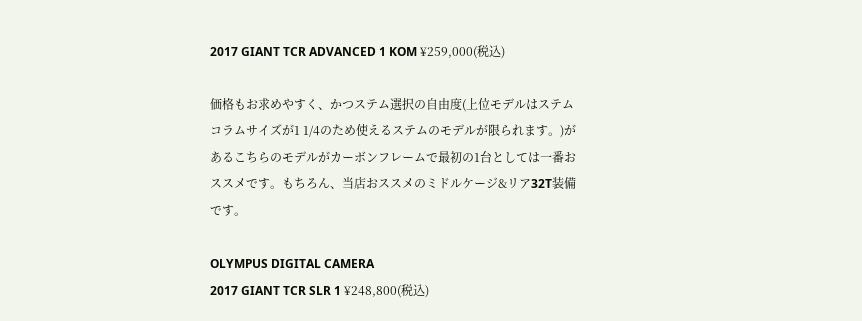2017 GIANT TCR ADVANCED 1 KOM ¥259,000(税込)

価格もお求めやすく、かつステム選択の自由度(上位モデルはステムコラムサイズが1 1/4のため使えるステムのモデルが限られます。)があるこちらのモデルがカーボンフレームで最初の1台としては一番おススメです。もちろん、当店おススメのミドルケージ&リア32T装備です。

OLYMPUS DIGITAL CAMERA
2017 GIANT TCR SLR 1 ¥248,800(税込)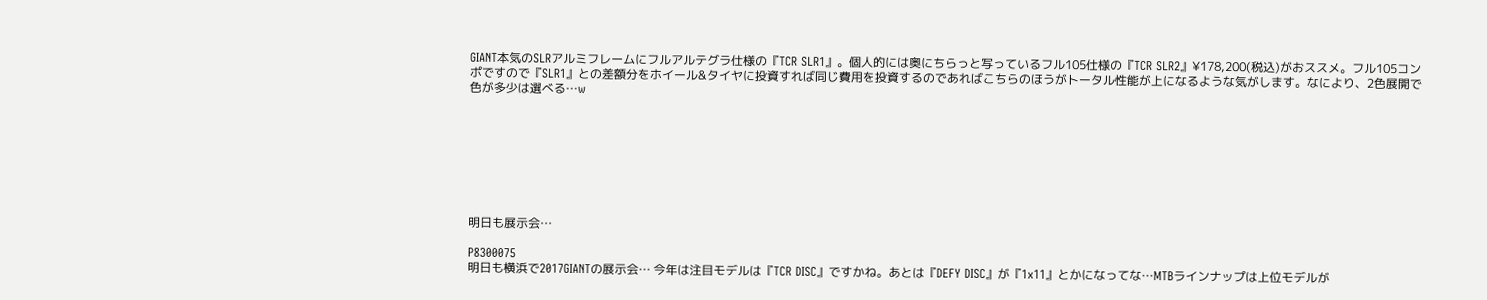GIANT本気のSLRアルミフレームにフルアルテグラ仕様の『TCR SLR1』。個人的には奥にちらっと写っているフル105仕様の『TCR SLR2』¥178,200(税込)がおススメ。フル105コンポですので『SLR1』との差額分をホイール&タイヤに投資すれば同じ費用を投資するのであればこちらのほうがトータル性能が上になるような気がします。なにより、2色展開で色が多少は選べる…w








明日も展示会…

P8300075
明日も横浜で2017GIANTの展示会… 今年は注目モデルは『TCR DISC』ですかね。あとは『DEFY DISC』が『1x11』とかになってな…MTBラインナップは上位モデルが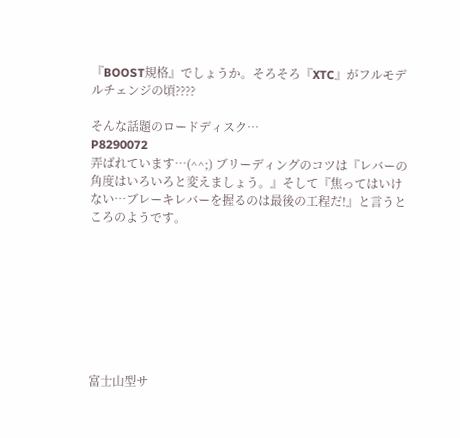『BOOST規格』でしょうか。そろそろ『XTC』がフルモデルチェンジの頃????

そんな話題のロードディスク…
P8290072
弄ばれています…(^^;) ブリーディングのコツは『レバーの角度はいろいろと変えましょう。』そして『焦ってはいけない…ブレーキレバーを握るのは最後の工程だ!』と言うところのようです。








富士山型サ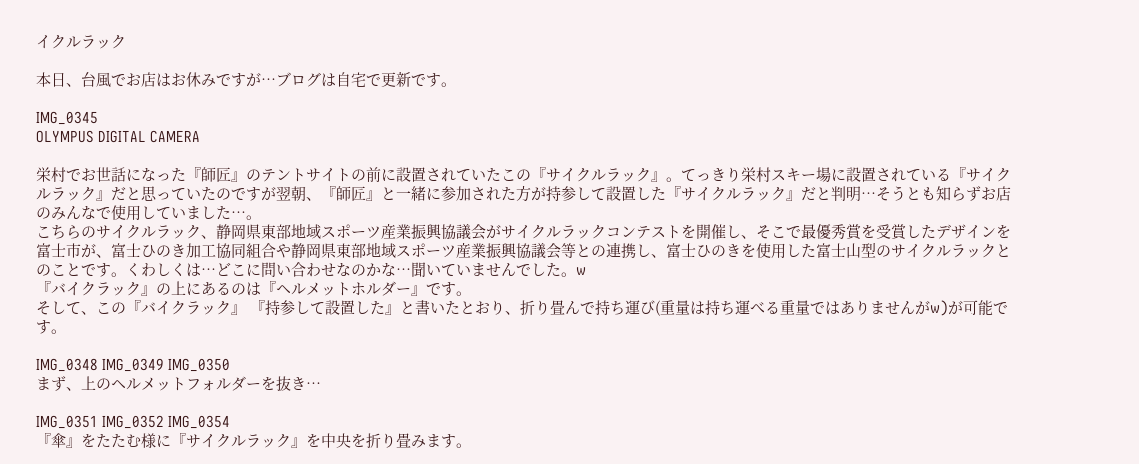イクルラック

本日、台風でお店はお休みですが…ブログは自宅で更新です。

IMG_0345
OLYMPUS DIGITAL CAMERA

栄村でお世話になった『師匠』のテントサイトの前に設置されていたこの『サイクルラック』。てっきり栄村スキー場に設置されている『サイクルラック』だと思っていたのですが翌朝、『師匠』と一緒に参加された方が持参して設置した『サイクルラック』だと判明…そうとも知らずお店のみんなで使用していました…。
こちらのサイクルラック、静岡県東部地域スポーツ産業振興協議会がサイクルラックコンテストを開催し、そこで最優秀賞を受賞したデザインを富士市が、富士ひのき加工協同組合や静岡県東部地域スポーツ産業振興協議会等との連携し、富士ひのきを使用した富士山型のサイクルラックとのことです。くわしくは…どこに問い合わせなのかな…聞いていませんでした。w
『バイクラック』の上にあるのは『ヘルメットホルダー』です。
そして、この『バイクラック』 『持参して設置した』と書いたとおり、折り畳んで持ち運び(重量は持ち運べる重量ではありませんがw)が可能です。

IMG_0348 IMG_0349 IMG_0350
まず、上のヘルメットフォルダーを抜き…

IMG_0351 IMG_0352 IMG_0354
『傘』をたたむ様に『サイクルラック』を中央を折り畳みます。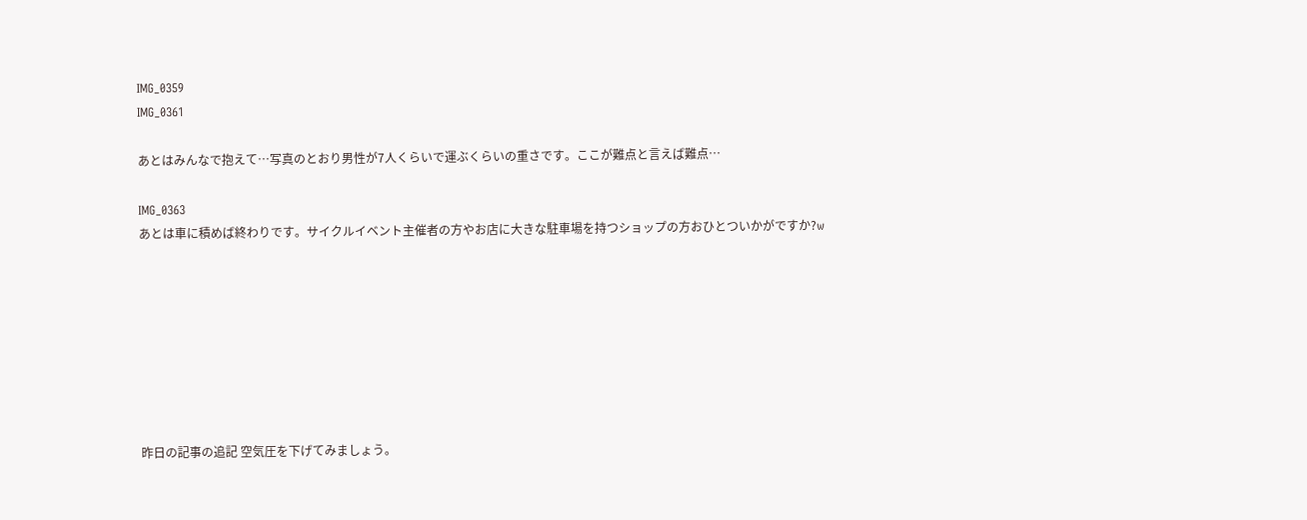IMG_0359
IMG_0361

あとはみんなで抱えて…写真のとおり男性が7人くらいで運ぶくらいの重さです。ここが難点と言えば難点…

IMG_0363
あとは車に積めば終わりです。サイクルイベント主催者の方やお店に大きな駐車場を持つショップの方おひとついかがですか?w








昨日の記事の追記 空気圧を下げてみましょう。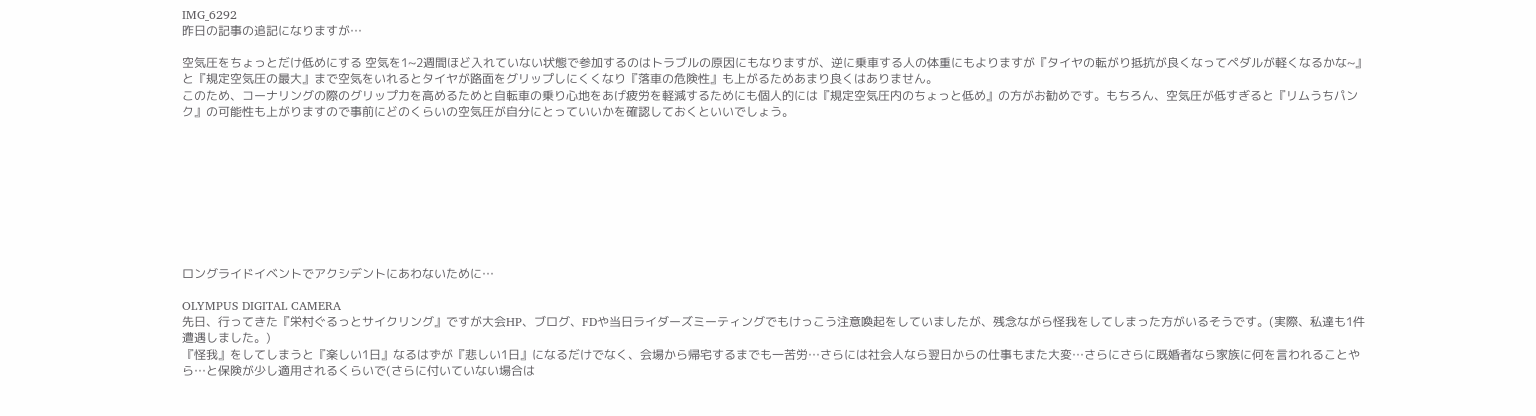IMG_6292
昨日の記事の追記になりますが…

空気圧をちょっとだけ低めにする 空気を1~2週間ほど入れていない状態で参加するのはトラブルの原因にもなりますが、逆に乗車する人の体重にもよりますが『タイヤの転がり抵抗が良くなってペダルが軽くなるかな~』と『規定空気圧の最大』まで空気をいれるとタイヤが路面をグリップしにくくなり『落車の危険性』も上がるためあまり良くはありません。
このため、コーナリングの際のグリップ力を高めるためと自転車の乗り心地をあげ疲労を軽減するためにも個人的には『規定空気圧内のちょっと低め』の方がお勧めです。もちろん、空気圧が低すぎると『リムうちパンク』の可能性も上がりますので事前にどのくらいの空気圧が自分にとっていいかを確認しておくといいでしょう。









ロングライドイベントでアクシデントにあわないために…

OLYMPUS DIGITAL CAMERA
先日、行ってきた『栄村ぐるっとサイクリング』ですが大会HP、ブログ、FDや当日ライダーズミーティングでもけっこう注意喚起をしていましたが、残念ながら怪我をしてしまった方がいるそうです。(実際、私達も1件遭遇しました。)
『怪我』をしてしまうと『楽しい1日』なるはずが『悲しい1日』になるだけでなく、会場から帰宅するまでも一苦労…さらには社会人なら翌日からの仕事もまた大変…さらにさらに既婚者なら家族に何を言われることやら…と保険が少し適用されるくらいで(さらに付いていない場合は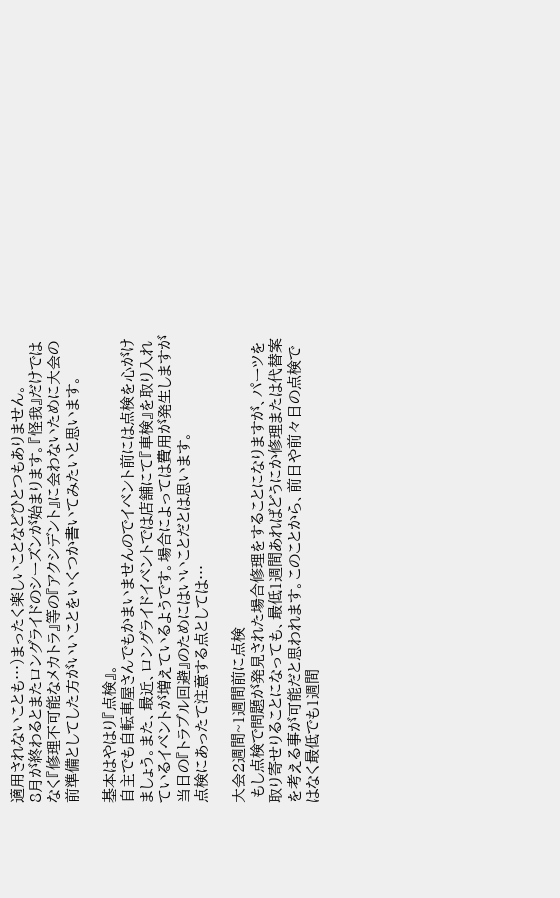適用されないことも…)まったく楽しいことなどひとつもありません。
8月が終わるとまたロングライドのシーズンが始まります。『怪我』だけではなく『修理不可能なメカトラ』等の『アクシデント』に会わないために大会の前準備としてした方がいいことをいくつか書いてみたいと思います。

基本はやはり『点検』。
自主でも自転車屋さんでもかまいませんのでイベント前には点検を心がけましょう。また、最近、ロングライドイベントでは店舗にて『車検』を取り入れているイベントが増えているようです。場合によっては費用が発生しますが当日の『トラブル回避』のためにはいいことだとは思います。
点検にあったて注意する点としては…

大会2週間~1週間前に点検
 もし点検で問題が発見された場合修理をすることになりますが、パーツを取り寄せりることになっても、最低1週間あればどうにか修理または代替案を考える事が可能だと思われます。このことから、前日や前々日の点検ではなく最低でも1週間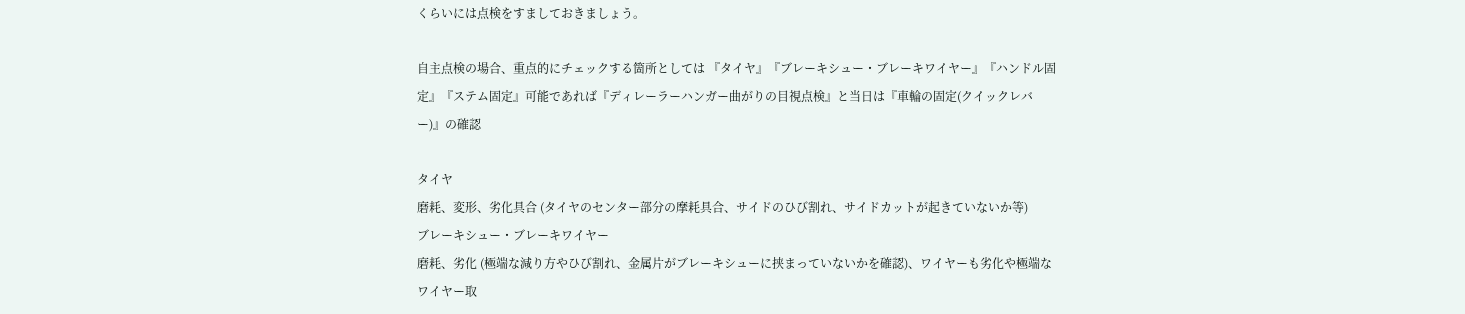くらいには点検をすましておきましょう。

自主点検の場合、重点的にチェックする箇所としては 『タイヤ』『ブレーキシュー・ブレーキワイヤー』『ハンドル固定』『ステム固定』可能であれば『ディレーラーハンガー曲がりの目視点検』と当日は『車輪の固定(クイックレバー)』の確認

タイヤ
磨耗、変形、劣化具合 (タイヤのセンター部分の摩耗具合、サイドのひび割れ、サイドカットが起きていないか等)
ブレーキシュー・ブレーキワイヤー
磨耗、劣化 (極端な減り方やひび割れ、金属片がブレーキシューに挟まっていないかを確認)、ワイヤーも劣化や極端なワイヤー取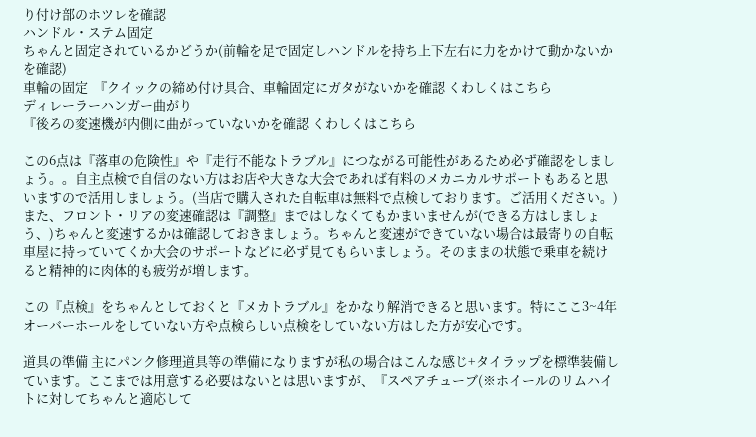り付け部のホツレを確認
ハンドル・ステム固定
ちゃんと固定されているかどうか(前輪を足で固定しハンドルを持ち上下左右に力をかけて動かないかを確認)
車輪の固定  『クイックの締め付け具合、車輪固定にガタがないかを確認 くわしくはこちら
ディレーラーハンガー曲がり
『後ろの変速機が内側に曲がっていないかを確認 くわしくはこちら

この6点は『落車の危険性』や『走行不能なトラブル』につながる可能性があるため必ず確認をしましょう。。自主点検で自信のない方はお店や大きな大会であれば有料のメカニカルサポートもあると思いますので活用しましょう。(当店で購入された自転車は無料で点検しております。ご活用ください。)
また、フロント・リアの変速確認は『調整』まではしなくてもかまいませんが(できる方はしましょう、)ちゃんと変速するかは確認しておきましょう。ちゃんと変速ができていない場合は最寄りの自転車屋に持っていてくか大会のサポートなどに必ず見てもらいましょう。そのままの状態で乗車を続けると精神的に肉体的も疲労が増します。

この『点検』をちゃんとしておくと『メカトラブル』をかなり解消できると思います。特にここ3~4年オーバーホールをしていない方や点検らしい点検をしていない方はした方が安心です。

道具の準備 主にパンク修理道具等の準備になりますが私の場合はこんな感じ+タイラップを標準装備しています。ここまでは用意する必要はないとは思いますが、『スペアチューブ(※ホイールのリムハイトに対してちゃんと適応して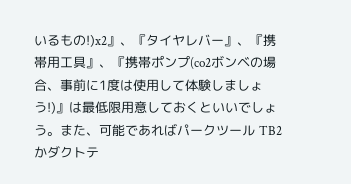いるもの!)x2』、『タイヤレバー』、『携帯用工具』、『携帯ポンプ(co2ボンベの場合、事前に1度は使用して体験しましょう!)』は最低限用意しておくといいでしょう。また、可能であればパークツール TB2かダクトテ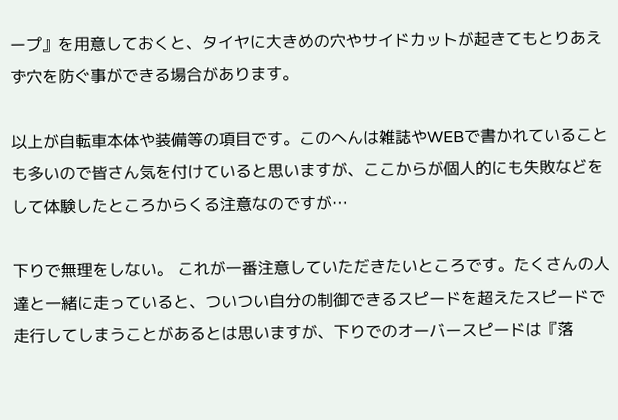ープ』を用意しておくと、タイヤに大きめの穴やサイドカットが起きてもとりあえず穴を防ぐ事ができる場合があります。

以上が自転車本体や装備等の項目です。このへんは雑誌やWEBで書かれていることも多いので皆さん気を付けていると思いますが、ここからが個人的にも失敗などをして体験したところからくる注意なのですが…

下りで無理をしない。 これが一番注意していただきたいところです。たくさんの人達と一緒に走っていると、ついつい自分の制御できるスピードを超えたスピードで走行してしまうことがあるとは思いますが、下りでのオーバースピードは『落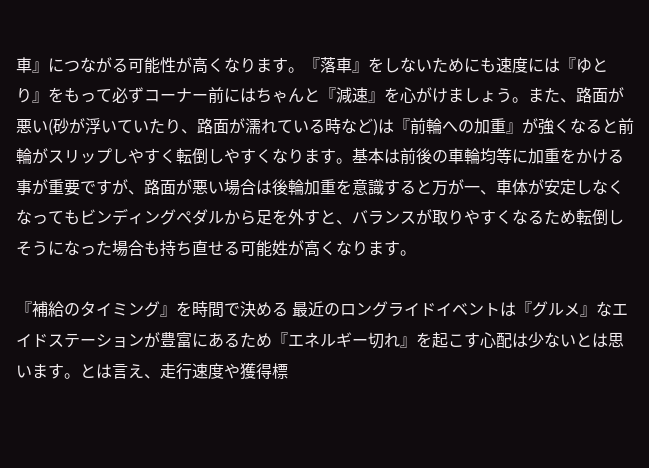車』につながる可能性が高くなります。『落車』をしないためにも速度には『ゆとり』をもって必ずコーナー前にはちゃんと『減速』を心がけましょう。また、路面が悪い(砂が浮いていたり、路面が濡れている時など)は『前輪への加重』が強くなると前輪がスリップしやすく転倒しやすくなります。基本は前後の車輪均等に加重をかける事が重要ですが、路面が悪い場合は後輪加重を意識すると万が一、車体が安定しなくなってもビンディングペダルから足を外すと、バランスが取りやすくなるため転倒しそうになった場合も持ち直せる可能姓が高くなります。

『補給のタイミング』を時間で決める 最近のロングライドイベントは『グルメ』なエイドステーションが豊富にあるため『エネルギー切れ』を起こす心配は少ないとは思います。とは言え、走行速度や獲得標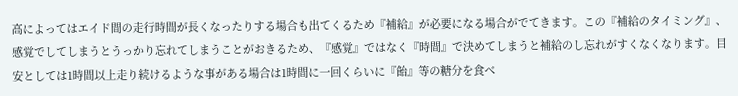高によってはエイド間の走行時間が長くなったりする場合も出てくるため『補給』が必要になる場合がでてきます。この『補給のタイミング』、感覚でしてしまうとうっかり忘れてしまうことがおきるため、『感覚』ではなく『時間』で決めてしまうと補給のし忘れがすくなくなります。目安としては1時間以上走り続けるような事がある場合は1時間に一回くらいに『飴』等の糖分を食べ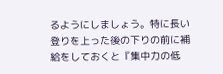るようにしましょう。特に長い登りを上った後の下りの前に補給をしておくと『集中力の低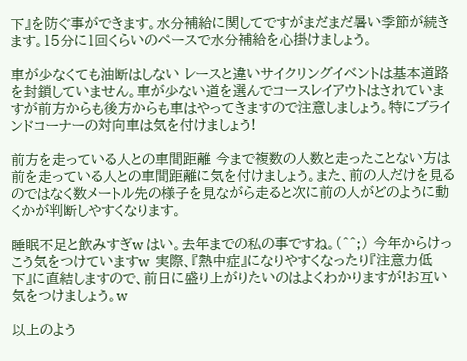下』を防ぐ事ができます。水分補給に関してですがまだまだ暑い季節が続きます。15分に1回くらいのペースで水分補給を心掛けましょう。

車が少なくても油断はしない レースと違いサイクリングイベントは基本道路を封鎖していません。車が少ない道を選んでコースレイアウトはされていますが前方からも後方からも車はやってきますので注意しましょう。特にブラインドコーナーの対向車は気を付けましょう!

前方を走っている人との車間距離 今まで複数の人数と走ったことない方は前を走っている人との車間距離に気を付けましょう。また、前の人だけを見るのではなく数メートル先の様子を見ながら走ると次に前の人がどのように動くかが判断しやすくなります。

睡眠不足と飲みすぎw はい。去年までの私の事ですね。(^^;) 今年からけっこう気をつけていますw  実際、『熱中症』になりやすくなったり『注意力低下』に直結しますので、前日に盛り上がりたいのはよくわかりますが!お互い気をつけましょう。w

以上のよう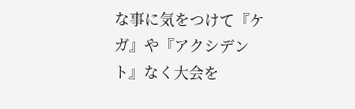な事に気をつけて『ケガ』や『アクシデント』なく大会を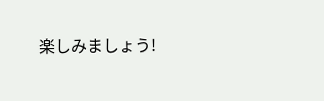楽しみましょう!